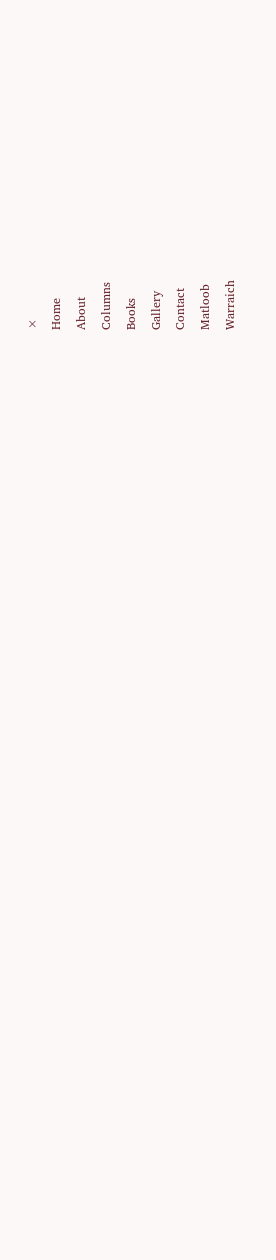×
Home
About
Columns
Books
Gallery
Contact
Matloob
Warraich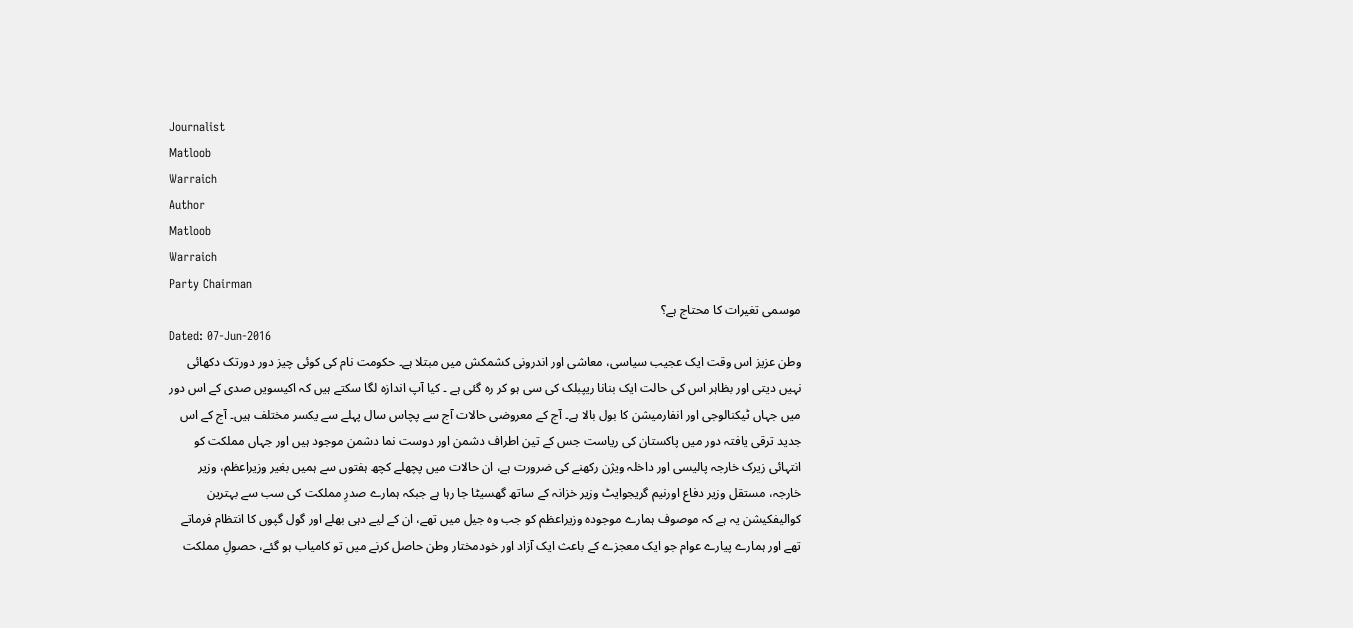Journalist
Matloob
Warraich
Author
Matloob
Warraich
Party Chairman
موسمی تغیرات کا محتاج ہے؟
Dated: 07-Jun-2016
وطن عزیز اس وقت ایک عجیب سیاسی، معاشی اور اندرونی کشمکش میں مبتلا ہے۔ حکومت نام کی کوئی چیز دور دورتک دکھائی نہیں دیتی اور بظاہر اس کی حالت ایک بنانا ریپبلک کی سی ہو کر رہ گئی ہے ۔ کیا آپ اندازہ لگا سکتے ہیں کہ اکیسویں صدی کے اس دور میں جہاں ٹیکنالوجی اور انفارمیشن کا بول بالا ہے۔ آج کے معروضی حالات آج سے پچاس سال پہلے سے یکسر مختلف ہیں۔ آج کے اس جدید ترقی یافتہ دور میں پاکستان کی ریاست جس کے تین اطراف دشمن اور دوست نما دشمن موجود ہیں اور جہاں مملکت کو انتہائی زیرک خارجہ پالیسی اور داخلہ ویژن رکھنے کی ضرورت ہے، ان حالات میں پچھلے کچھ ہفتوں سے ہمیں بغیر وزیراعظم، وزیر خارجہ، مستقل وزیر دفاع اورنیم گریجوایٹ وزیر خزانہ کے ساتھ گھسیٹا جا رہا ہے جبکہ ہمارے صدرِ مملکت کی سب سے بہترین کوالیفکیشن یہ ہے کہ موصوف ہمارے موجودہ وزیراعظم کو جب وہ جیل میں تھے، ان کے لیے دہی بھلے اور گول گپوں کا انتظام فرماتے تھے اور ہمارے پیارے عوام جو ایک معجزے کے باعث ایک آزاد اور خودمختار وطن حاصل کرنے میں تو کامیاب ہو گئے، حصولِ مملکت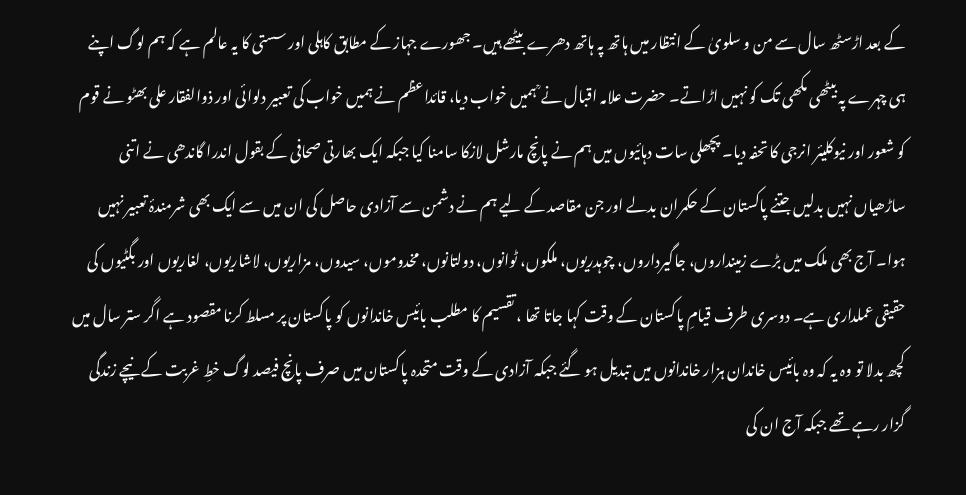کے بعد اڑسٹھ سال سے من و سلویٰ کے انتظار میں ہاتھ پہ ہاتھ دھرے بیٹھے ہیں۔ جھورے جہاز کے مطابق کاہلی اور سستی کا یہ عالم ہے کہ ہم لوگ اپنے ہی چہرے پہ بیٹھی مکھی تک کو نہیں اڑاتے۔ حضرت علامہ اقبال نے ؒ ہمیں خواب دیا، قائداعظم نے ہمیں خواب کی تعبیر دلوائی اور ذوالفقار علی بھٹو نے قوم کو شعور اور نیوکلیئر انرجی کا تحفہ دیا۔ پچھلی سات دہائیوں میں ہم نے پانچ مارشل لازکا سامنا کیا جبکہ ایک بھارتی صحافی کے بقول اندرا گاندھی نے اتنی ساڑھیاں نہیں بدلیں جتنے پاکستان کے حکمران بدلے اور جن مقاصد کے لیے ہم نے دشمن سے آزادی حاصل کی ان میں سے ایک بھی شرمندۂ تعبیر نہیں ہوا۔ آج بھی ملک میں بڑے زمینداروں، جاگیرداروں، چوہدریوں، ملکوں، ٹوانوں، دولتانوں، مخدوموں، سیدوں، مزاریوں، لاشاریوں، لغاریوں اور بگٹیوں کی حقیقی عملداری ہے۔ دوسری طرف قیامِ پاکستان کے وقت کہا جاتا تھا ، تقسیم کا مطلب بائیس خاندانوں کو پاکستان پر مسلط کرنا مقصود ہے اگر ستر سال میں کچھ بدلا تو وہ یہ کہ وہ بائیس خاندان ہزار خاندانوں میں تبدیل ہو گئے جبکہ آزادی کے وقت متحدہ پاکستان میں صرف پانچ فیصد لوگ خطِ غربت کے نیچے زندگی گزار رہے تھے جبکہ آج ان کی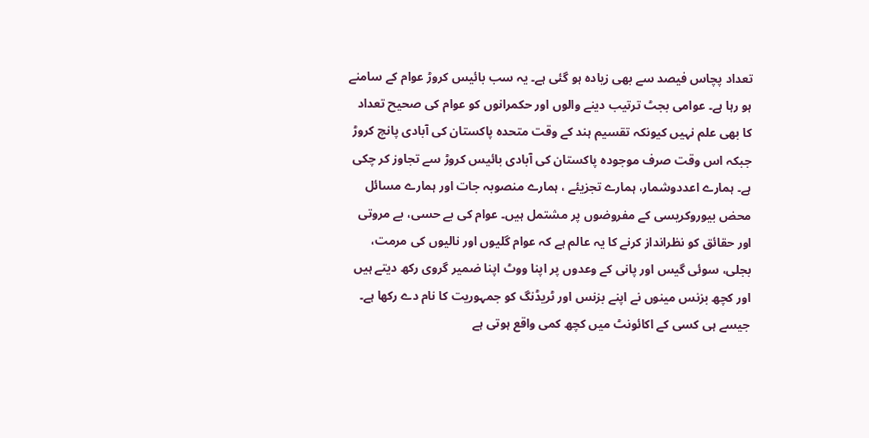تعداد پچاس فیصد سے بھی زیادہ ہو گئی ہے۔ یہ سب بائیس کروڑ عوام کے سامنے ہو رہا ہے۔ عوامی بجٹ ترتیب دینے والوں اور حکمرانوں کو عوام کی صحیح تعداد کا بھی علم نہیں کیونکہ تقسیم ہند کے وقت متحدہ پاکستان کی آبادی پانچ کروڑ جبکہ اس وقت صرف موجودہ پاکستان کی آبادی بائیس کروڑ سے تجاوز کر چکی ہے۔ ہمارے اعددوشمار، ہمارے تجزیئے ، ہمارے منصوبہ جات اور ہمارے مسائل محض بیوروکریسی کے مفروضوں پر مشتمل ہیں۔ عوام کی بے حسی، بے مروتی اور حقائق کو نظرانداز کرنے کا یہ عالم ہے کہ عوام گلیوں اور نالیوں کی مرمت، بجلی، سوئی گیس اور پانی کے وعدوں پر اپنا ووٹ اپنا ضمیر گروی رکھ دیتے ہیں اور کچھ بزنس مینوں نے اپنے بزنس اور ٹریڈنگ کو جمہوریت کا نام دے رکھا ہے۔ جیسے ہی کسی کے اکائونٹ میں کچھ کمی واقع ہوتی ہے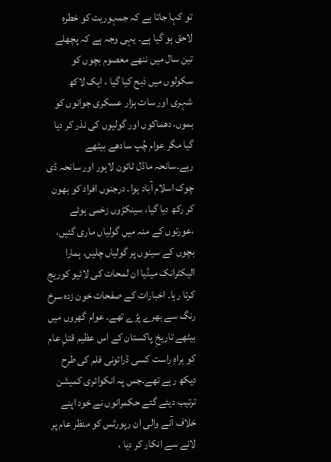تو کہا جاتا ہے کہ جمہوریت کو خطرہ لاحق ہو گیا ہے۔ یہی وجہ ہے کہ پچھلے تین سال میں ننھے معصوم بچوں کو سکولوں میں ذبح کیا گیا ، ایک لاکھ شہری اور سات ہزار عسکری جوانوں کو بموں، دھماکوں اور گولیوں کی نذر کر دیا گیا مگر عوام چُپ سادھے بیٹھے رہے۔سانحہ ماڈل ٹائون لاہور اور سانحہ ڈی چوک اسلام آباد ہوا۔ درجنوں افراد کو بھون کر رکھ دیا گیا، سینکڑوں زخمی ہوئے ،عورتوں کے منہ میں گولیاں ماری گئیں، بچوں کے سینوں پر گولیاں چلیں، ہمارا الیکٹرانک میڈیا ان لمحات کی لائیو کوریج کرتا رہا۔ اخبارات کے صفحات خون زدہ سرخ رنگ سے بھرے پڑے تھے۔ عوام گھروں میں بیٹھے تاریخِ پاکستان کے اس عظیم قتلِ عام کو براہِ راست کسی ڈرائونی فلم کی طرح دیکھ رہے تھے۔جس پہ انکوائری کمیشن ترتیب دیئے گئے حکمرانوں نے خود اپنے خلاف آنے والی ان رپورٹس کو منظر عام پر لانے سے انکار کر دیا ،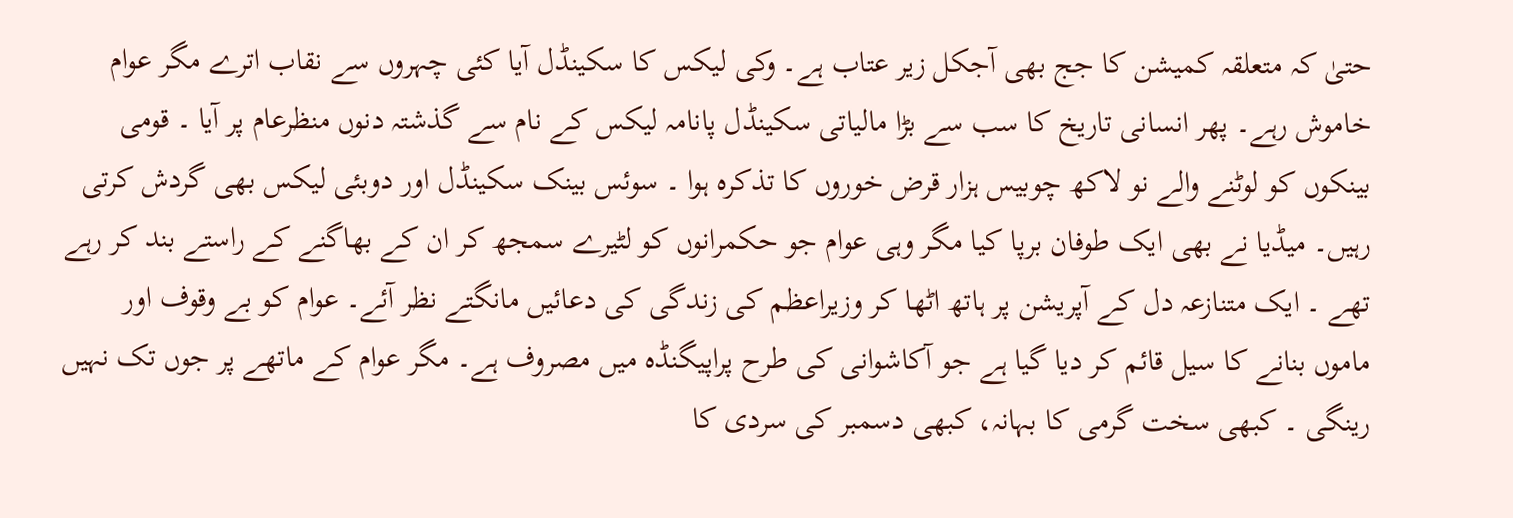حتیٰ کہ متعلقہ کمیشن کا جج بھی آجکل زیر عتاب ہے۔ وکی لیکس کا سکینڈل آیا کئی چہروں سے نقاب اترے مگر عوام خاموش رہے۔ پھر انسانی تاریخ کا سب سے بڑا مالیاتی سکینڈل پانامہ لیکس کے نام سے گذشتہ دنوں منظرعام پر آیا ۔ قومی بینکوں کو لوٹنے والے نو لاکھ چوبیس ہزار قرض خوروں کا تذکرہ ہوا ۔ سوئس بینک سکینڈل اور دوبئی لیکس بھی گردش کرتی رہیں۔ میڈیا نے بھی ایک طوفان برپا کیا مگر وہی عوام جو حکمرانوں کو لٹیرے سمجھ کر ان کے بھاگنے کے راستے بند کر رہے تھے ۔ ایک متنازعہ دل کے آپریشن پر ہاتھ اٹھا کر وزیراعظم کی زندگی کی دعائیں مانگتے نظر آئے۔ عوام کو بے وقوف اور ماموں بنانے کا سیل قائم کر دیا گیا ہے جو آکاشوانی کی طرح پراپیگنڈہ میں مصروف ہے۔ مگر عوام کے ماتھے پر جوں تک نہیں رینگی ۔ کبھی سخت گرمی کا بہانہ، کبھی دسمبر کی سردی کا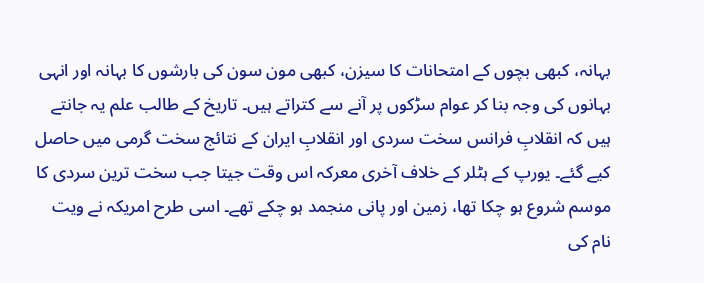بہانہ، کبھی بچوں کے امتحانات کا سیزن، کبھی مون سون کی بارشوں کا بہانہ اور انہی بہانوں کی وجہ بنا کر عوام سڑکوں پر آنے سے کتراتے ہیں۔ تاریخ کے طالب علم یہ جانتے ہیں کہ انقلابِ فرانس سخت سردی اور انقلابِ ایران کے نتائج سخت گرمی میں حاصل کیے گئے۔ یورپ کے ہٹلر کے خلاف آخری معرکہ اس وقت جیتا جب سخت ترین سردی کا موسم شروع ہو چکا تھا، زمین اور پانی منجمد ہو چکے تھے۔ اسی طرح امریکہ نے ویت نام کی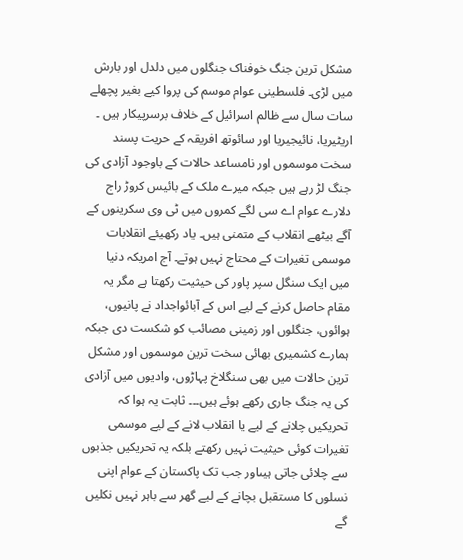مشکل ترین جنگ خوفناک جنگلوں میں دلدل اور بارش میں لڑی۔ فلسطینی عوام موسم کی پروا کیے بغیر پچھلے سات سال سے ظالم اسرائیل کے خلاف برسرپیکار ہیں ۔ اریٹیریا، نائیجیریا اور سائوتھ افریقہ کے حریت پسند سخت موسموں اور نامساعد حالات کے باوجود آزادی کی جنگ لڑ رہے ہیں جبکہ میرے ملک کے بائیس کروڑ راج دلارے عوام اے سی لگے کمروں میں ٹی وی سکرینوں کے آگے بیٹھے انقلاب کے متمنی ہیں۔ یاد رکھیئے انقلابات موسمی تغیرات کے محتاج نہیں ہوتے۔ آج امریکہ دنیا میں ایک سنگل سپر پاور کی حیثیت رکھتا ہے مگر یہ مقام حاصل کرنے کے لیے اس کے آبائواجداد نے پانیوں، ہوائوں، جنگلوں اور زمینی مصائب کو شکست دی جبکہ ہمارے کشمیری بھائی سخت ترین موسموں اور مشکل ترین حالات میں بھی سنگلاخ پہاڑوں، وادیوں میں آزادی کی یہ جنگ جاری رکھے ہوئے ہیں۔۔۔ ثابت یہ ہوا کہ تحریکیں چلانے کے لیے یا انقلاب لانے کے لیے موسمی تغیرات کوئی حیثیت نہیں رکھتے بلکہ یہ تحریکیں جذبوں سے چلائی جاتی ہیںاور جب تک پاکستان کے عوام اپنی نسلوں کا مستقبل بچانے کے لیے گھر سے باہر نہیں نکلیں گے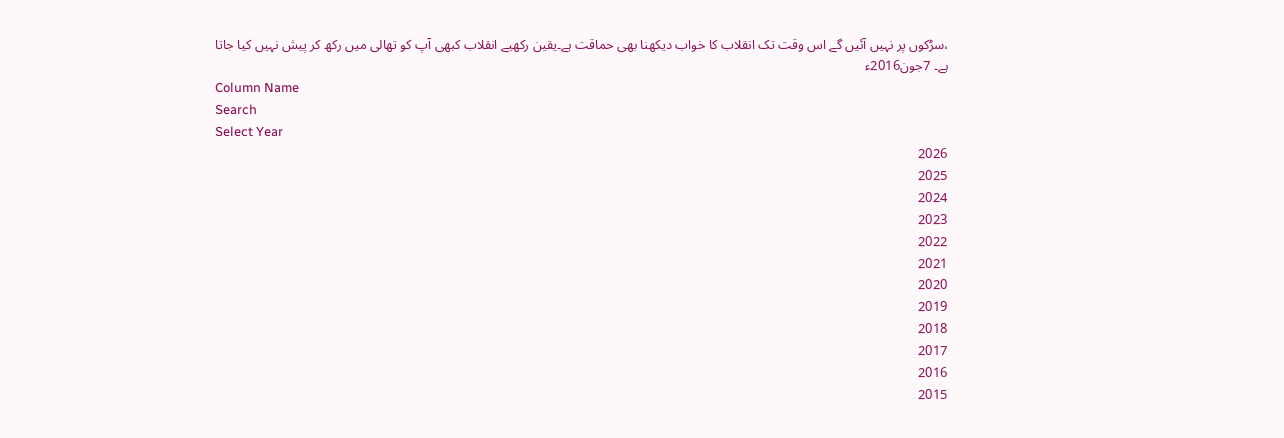،سڑکوں پر نہیں آئیں گے اس وقت تک انقلاب کا خواب دیکھنا بھی حماقت ہے۔یقین رکھیے انقلاب کبھی آپ کو تھالی میں رکھ کر پیش نہیں کیا جاتا ہے۔ 7جون2016ء
Column Name
Search
Select Year
2026
2025
2024
2023
2022
2021
2020
2019
2018
2017
2016
2015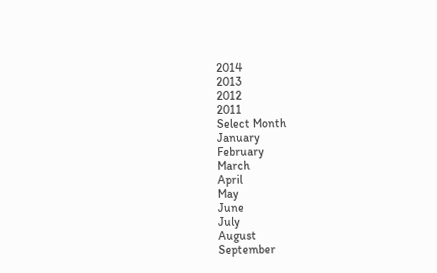2014
2013
2012
2011
Select Month
January
February
March
April
May
June
July
August
September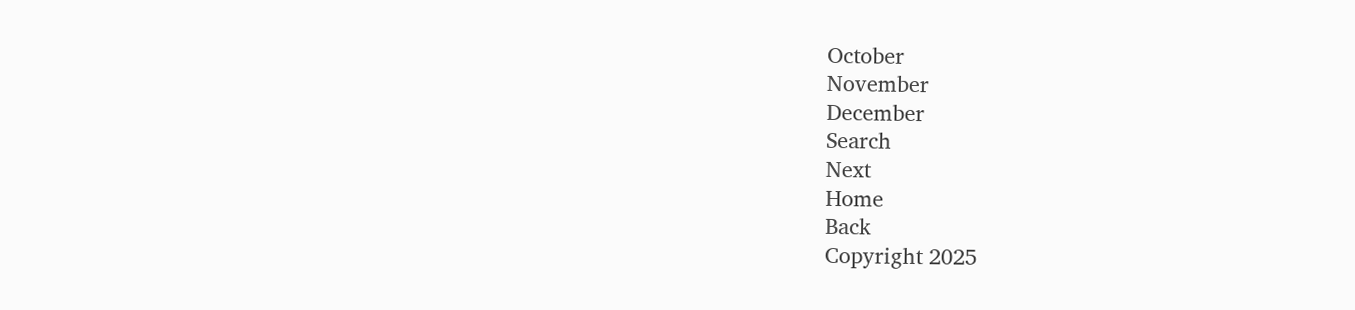October
November
December
Search
Next
Home
Back
Copyright 2025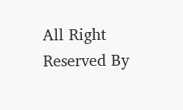All Right Reserved By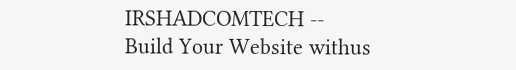IRSHADCOMTECH --
Build Your Website withus